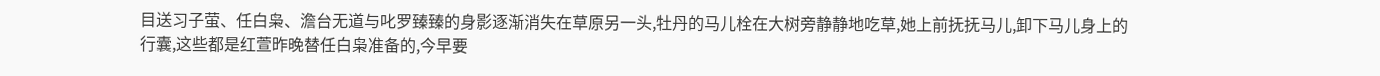目送习子萤、任白枭、澹台无道与叱罗臻臻的身影逐渐消失在草原另一头,牡丹的马儿栓在大树旁静静地吃草,她上前抚抚马儿,卸下马儿身上的行囊,这些都是红萱昨晚替任白枭准备的,今早要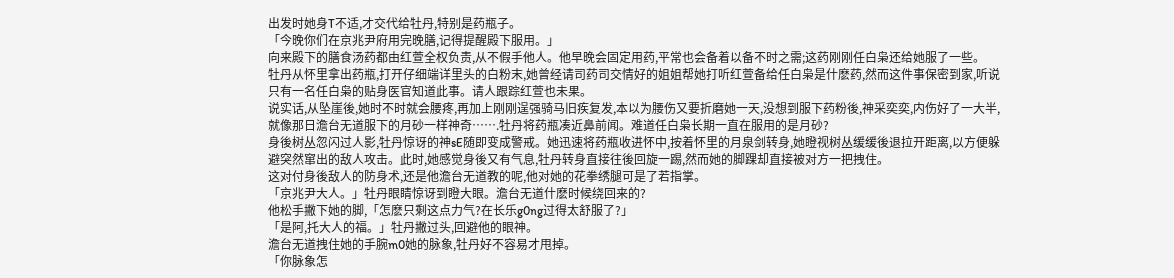出发时她身T不适,才交代给牡丹,特别是药瓶子。
「今晚你们在京兆尹府用完晚膳,记得提醒殿下服用。」
向来殿下的膳食汤药都由红萱全权负责,从不假手他人。他早晚会固定用药,平常也会备着以备不时之需;这药刚刚任白枭还给她服了一些。
牡丹从怀里拿出药瓶,打开仔细端详里头的白粉末,她曾经请司药司交情好的姐姐帮她打听红萱备给任白枭是什麽药,然而这件事保密到家,听说只有一名任白枭的贴身医官知道此事。请人跟踪红萱也未果。
说实话,从坠崖後,她时不时就会腰疼,再加上刚刚逞强骑马旧疾复发,本以为腰伤又要折磨她一天,没想到服下药粉後,神采奕奕,内伤好了一大半,就像那日澹台无道服下的月砂一样神奇…….牡丹将药瓶凑近鼻前闻。难道任白枭长期一直在服用的是月砂?
身後树丛忽闪过人影,牡丹惊讶的神sE随即变成警戒。她迅速将药瓶收进怀中,按着怀里的月泉剑转身,她瞪视树丛缓缓後退拉开距离,以方便躲避突然窜出的敌人攻击。此时,她感觉身後又有气息,牡丹转身直接往後回旋一踢,然而她的脚踝却直接被对方一把拽住。
这对付身後敌人的防身术,还是他澹台无道教的呢,他对她的花拳绣腿可是了若指掌。
「京兆尹大人。」牡丹眼睛惊讶到瞪大眼。澹台无道什麽时候绕回来的?
他松手撇下她的脚,「怎麽只剩这点力气?在长乐g0ng过得太舒服了?」
「是阿,托大人的福。」牡丹撇过头,回避他的眼神。
澹台无道拽住她的手腕m0她的脉象,牡丹好不容易才甩掉。
「你脉象怎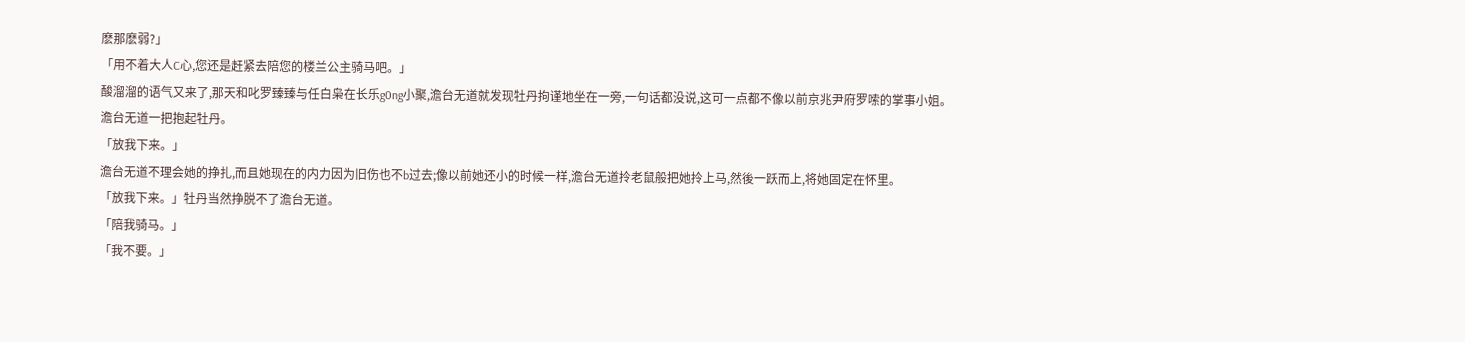麽那麽弱?」
「用不着大人C心,您还是赶紧去陪您的楼兰公主骑马吧。」
酸溜溜的语气又来了,那天和叱罗臻臻与任白枭在长乐g0ng小聚,澹台无道就发现牡丹拘谨地坐在一旁,一句话都没说,这可一点都不像以前京兆尹府罗嗦的掌事小姐。
澹台无道一把抱起牡丹。
「放我下来。」
澹台无道不理会她的挣扎,而且她现在的内力因为旧伤也不b过去;像以前她还小的时候一样,澹台无道拎老鼠般把她拎上马,然後一跃而上,将她固定在怀里。
「放我下来。」牡丹当然挣脱不了澹台无道。
「陪我骑马。」
「我不要。」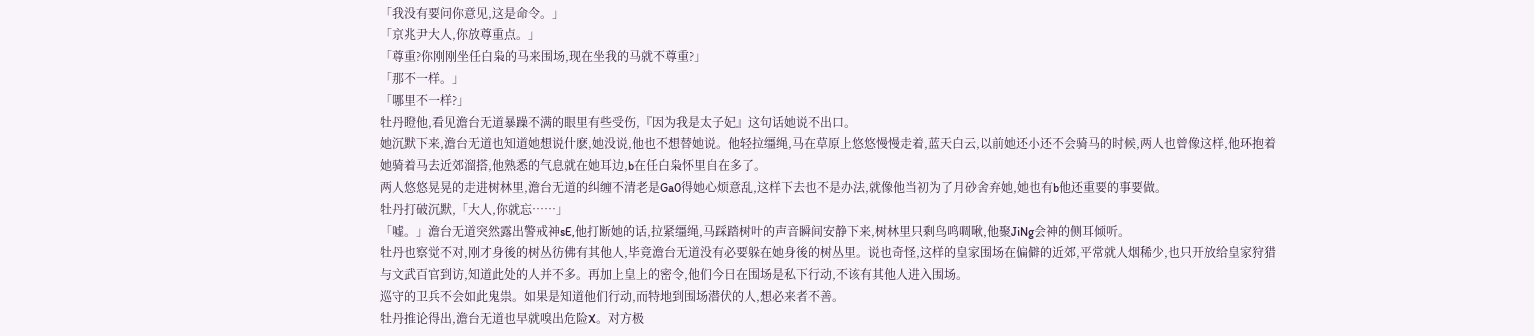「我没有要问你意见,这是命令。」
「京兆尹大人,你放尊重点。」
「尊重?你刚刚坐任白枭的马来围场,现在坐我的马就不尊重?」
「那不一样。」
「哪里不一样?」
牡丹瞪他,看见澹台无道暴躁不满的眼里有些受伤,『因为我是太子妃』这句话她说不出口。
她沉默下来,澹台无道也知道她想说什麽,她没说,他也不想替她说。他轻拉缰绳,马在草原上悠悠慢慢走着,蓝天白云,以前她还小还不会骑马的时候,两人也曾像这样,他环抱着她骑着马去近郊溜搭,他熟悉的气息就在她耳边,b在任白枭怀里自在多了。
两人悠悠晃晃的走进树林里,澹台无道的纠缠不清老是Ga0得她心烦意乱,这样下去也不是办法,就像他当初为了月砂舍弃她,她也有b他还重要的事要做。
牡丹打破沉默,「大人,你就忘……」
「嘘。」澹台无道突然露出警戒神sE,他打断她的话,拉紧缰绳,马踩踏树叶的声音瞬间安静下来,树林里只剩鸟鸣啁啾,他聚JiNg会神的侧耳倾听。
牡丹也察觉不对,刚才身後的树丛彷佛有其他人,毕竟澹台无道没有必要躲在她身後的树丛里。说也奇怪,这样的皇家围场在偏僻的近郊,平常就人烟稀少,也只开放给皇家狩猎与文武百官到访,知道此处的人并不多。再加上皇上的密令,他们今日在围场是私下行动,不该有其他人进入围场。
巡守的卫兵不会如此鬼祟。如果是知道他们行动,而特地到围场潜伏的人,想必来者不善。
牡丹推论得出,澹台无道也早就嗅出危险X。对方极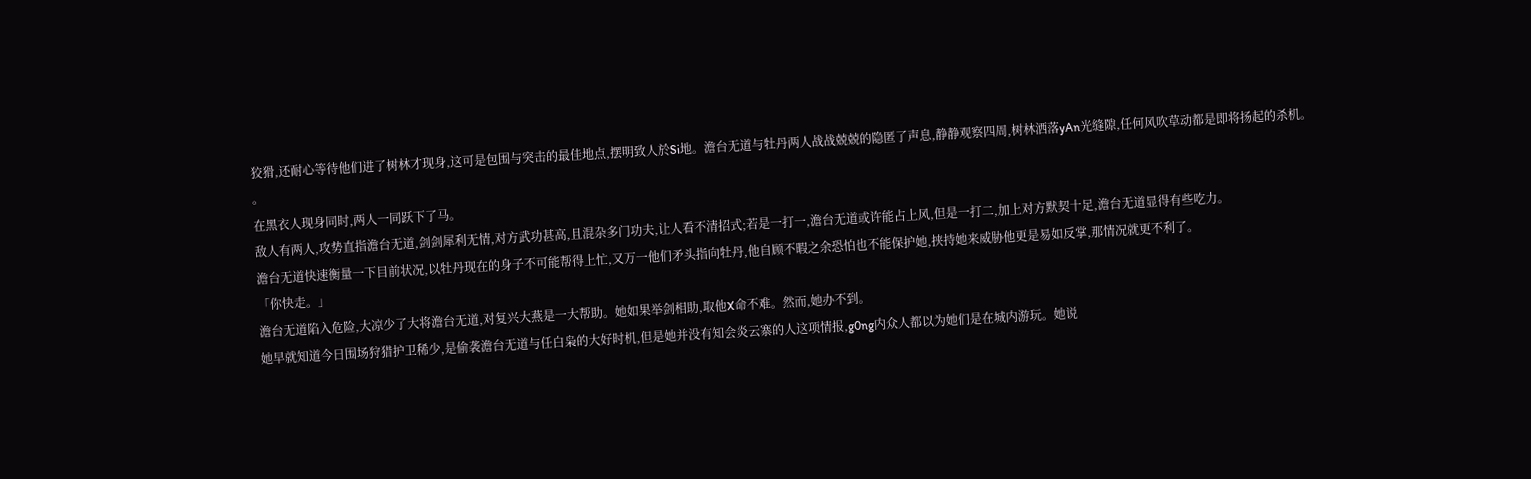狡猾,还耐心等待他们进了树林才现身,这可是包围与突击的最佳地点,摆明致人於Si地。澹台无道与牡丹两人战战兢兢的隐匿了声息,静静观察四周,树林洒落yAn光缝隙,任何风吹草动都是即将扬起的杀机。
。
在黑衣人现身同时,两人一同跃下了马。
敌人有两人,攻势直指澹台无道,剑剑犀利无情,对方武功甚高,且混杂多门功夫,让人看不清招式;若是一打一,澹台无道或许能占上风,但是一打二,加上对方默契十足,澹台无道显得有些吃力。
澹台无道快速衡量一下目前状况,以牡丹现在的身子不可能帮得上忙,又万一他们矛头指向牡丹,他自顾不暇之余恐怕也不能保护她,挟持她来威胁他更是易如反掌,那情况就更不利了。
「你快走。」
澹台无道陷入危险,大凉少了大将澹台无道,对复兴大燕是一大帮助。她如果举剑相助,取他X命不难。然而,她办不到。
她早就知道今日围场狩猎护卫稀少,是偷袭澹台无道与任白枭的大好时机,但是她并没有知会炎云寨的人这项情报,g0ng内众人都以为她们是在城内游玩。她说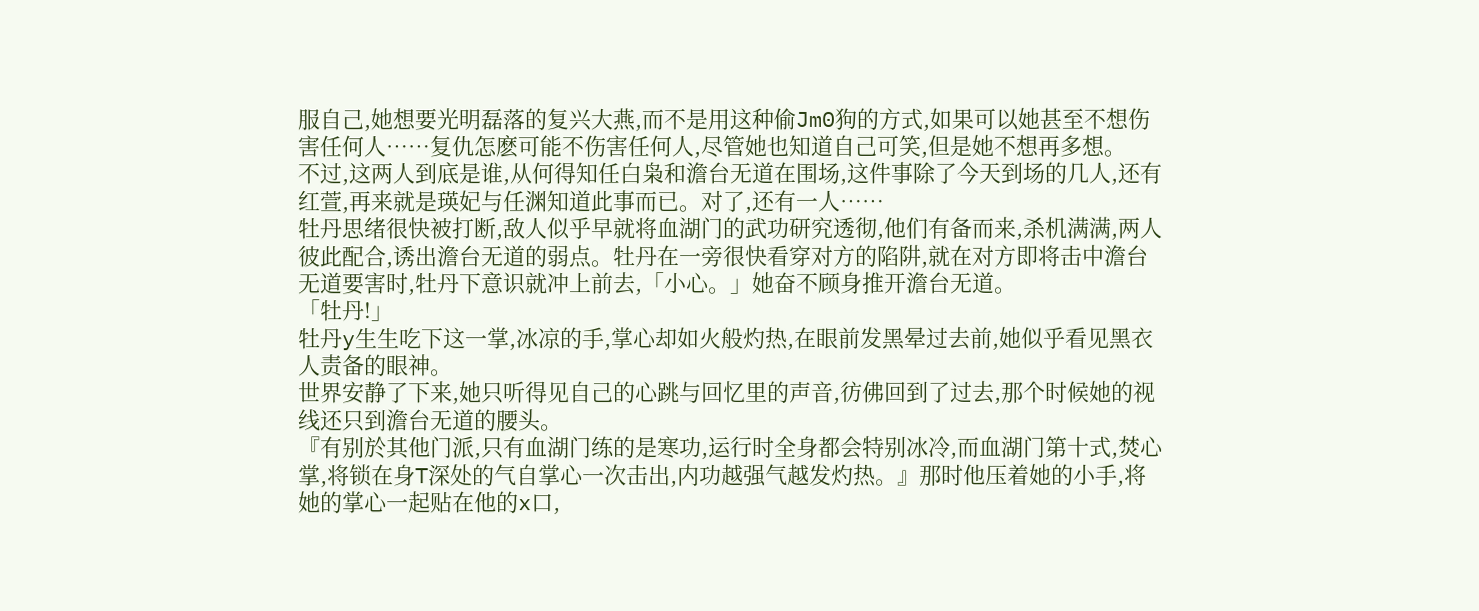服自己,她想要光明磊落的复兴大燕,而不是用这种偷Jm0狗的方式,如果可以她甚至不想伤害任何人……复仇怎麽可能不伤害任何人,尽管她也知道自己可笑,但是她不想再多想。
不过,这两人到底是谁,从何得知任白枭和澹台无道在围场,这件事除了今天到场的几人,还有红萱,再来就是瑛妃与任渊知道此事而已。对了,还有一人……
牡丹思绪很快被打断,敌人似乎早就将血湖门的武功研究透彻,他们有备而来,杀机满满,两人彼此配合,诱出澹台无道的弱点。牡丹在一旁很快看穿对方的陷阱,就在对方即将击中澹台无道要害时,牡丹下意识就冲上前去,「小心。」她奋不顾身推开澹台无道。
「牡丹!」
牡丹y生生吃下这一掌,冰凉的手,掌心却如火般灼热,在眼前发黑晕过去前,她似乎看见黑衣人责备的眼神。
世界安静了下来,她只听得见自己的心跳与回忆里的声音,彷佛回到了过去,那个时候她的视线还只到澹台无道的腰头。
『有别於其他门派,只有血湖门练的是寒功,运行时全身都会特别冰冷,而血湖门第十式,焚心掌,将锁在身T深处的气自掌心一次击出,内功越强气越发灼热。』那时他压着她的小手,将她的掌心一起贴在他的x口,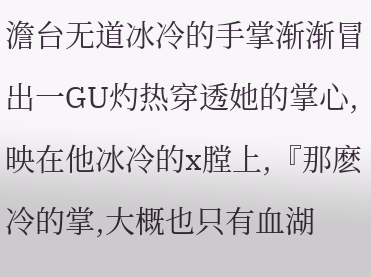澹台无道冰冷的手掌渐渐冒出一GU灼热穿透她的掌心,映在他冰冷的x膛上,『那麽冷的掌,大概也只有血湖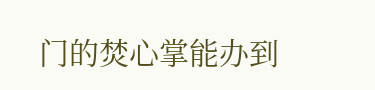门的焚心掌能办到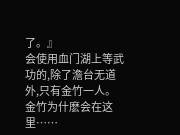了。』
会使用血门湖上等武功的,除了澹台无道外,只有金竹一人。金竹为什麽会在这里……